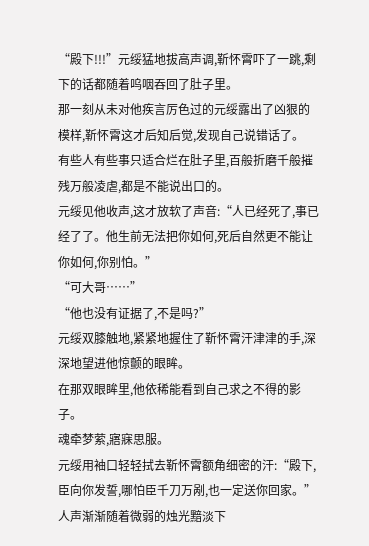“殿下!!!”元绥猛地拔高声调,靳怀霄吓了一跳,剩下的话都随着呜咽吞回了肚子里。
那一刻从未对他疾言厉色过的元绥露出了凶狠的模样,靳怀霄这才后知后觉,发现自己说错话了。
有些人有些事只适合烂在肚子里,百般折磨千般摧残万般凌虐,都是不能说出口的。
元绥见他收声,这才放软了声音:“人已经死了,事已经了了。他生前无法把你如何,死后自然更不能让你如何,你别怕。”
“可大哥……”
“他也没有证据了,不是吗?”
元绥双膝触地,紧紧地握住了靳怀霄汗津津的手,深深地望进他惊颤的眼眸。
在那双眼眸里,他依稀能看到自己求之不得的影子。
魂牵梦萦,寤寐思服。
元绥用袖口轻轻拭去靳怀霄额角细密的汗:“殿下,臣向你发誓,哪怕臣千刀万剐,也一定送你回家。”
人声渐渐随着微弱的烛光黯淡下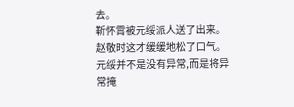去。
靳怀霄被元绥派人送了出来。
赵敬时这才缓缓地松了口气。
元绥并不是没有异常,而是将异常掩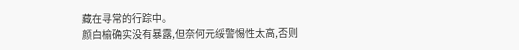藏在寻常的行踪中。
颜白榆确实没有暴露,但奈何元绥警惕性太高,否则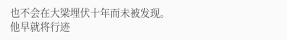也不会在大梁埋伏十年而未被发现。
他早就将行迹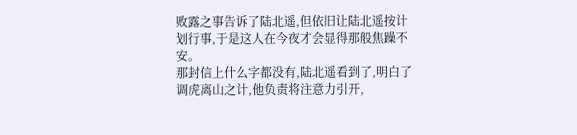败露之事告诉了陆北遥,但依旧让陆北遥按计划行事,于是这人在今夜才会显得那般焦躁不安。
那封信上什么字都没有,陆北遥看到了,明白了调虎离山之计,他负责将注意力引开,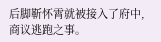后脚靳怀霄就被接入了府中,商议逃跑之事。